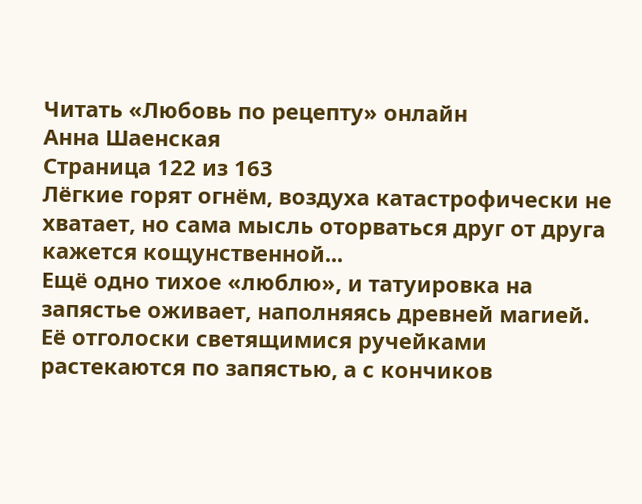Читать «Любовь по рецепту» онлайн
Анна Шаенская
Страница 122 из 163
Лёгкие горят огнём, воздуха катастрофически не хватает, но сама мысль оторваться друг от друга кажется кощунственной...
Ещё одно тихое «люблю», и татуировка на запястье оживает, наполняясь древней магией. Её отголоски светящимися ручейками растекаются по запястью, а с кончиков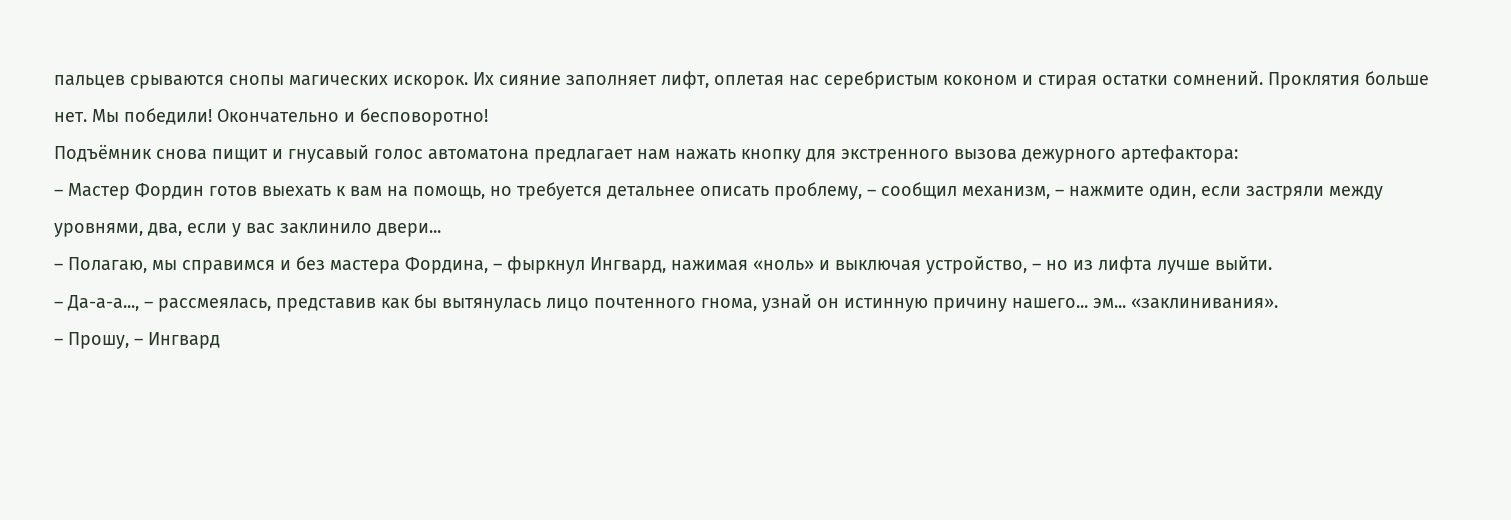пальцев срываются снопы магических искорок. Их сияние заполняет лифт, оплетая нас серебристым коконом и стирая остатки сомнений. Проклятия больше нет. Мы победили! Окончательно и бесповоротно!
Подъёмник снова пищит и гнусавый голос автоматона предлагает нам нажать кнопку для экстренного вызова дежурного артефактора:
– Мастер Фордин готов выехать к вам на помощь, но требуется детальнее описать проблему, – сообщил механизм, – нажмите один, если застряли между уровнями, два, если у вас заклинило двери...
– Полагаю, мы справимся и без мастера Фордина, – фыркнул Ингвард, нажимая «ноль» и выключая устройство, – но из лифта лучше выйти.
– Да-а-а..., – рассмеялась, представив как бы вытянулась лицо почтенного гнома, узнай он истинную причину нашего... эм... «заклинивания».
– Прошу, – Ингвард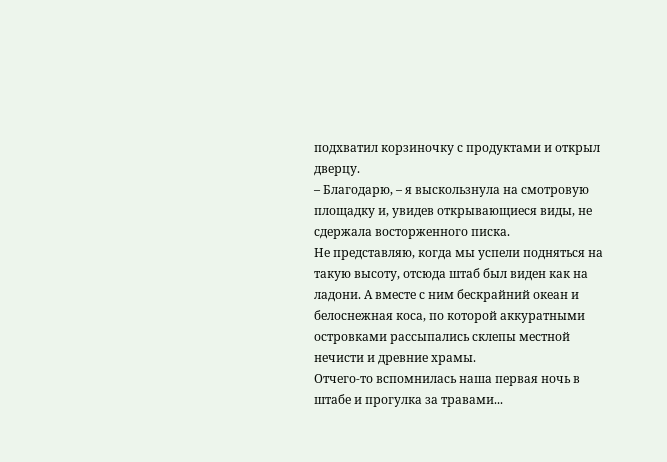подхватил корзиночку с продуктами и открыл дверцу.
– Благодарю, – я выскользнула на смотровую площадку и, увидев открывающиеся виды, не сдержала восторженного писка.
Не представляю, когда мы успели подняться на такую высоту, отсюда штаб был виден как на ладони. А вместе с ним бескрайний океан и белоснежная коса, по которой аккуратными островками рассыпались склепы местной нечисти и древние храмы.
Отчего-то вспомнилась наша первая ночь в штабе и прогулка за травами...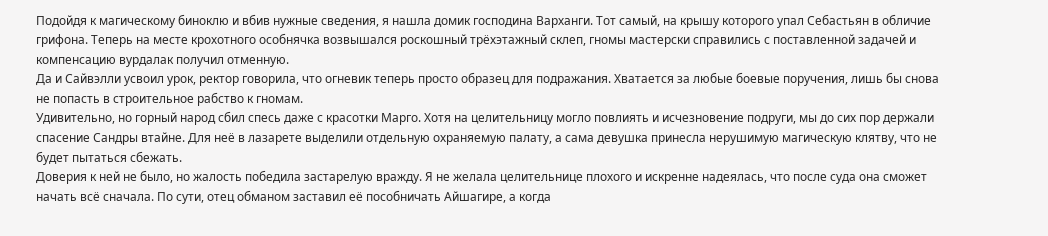Подойдя к магическому биноклю и вбив нужные сведения, я нашла домик господина Варханги. Тот самый, на крышу которого упал Себастьян в обличие грифона. Теперь на месте крохотного особнячка возвышался роскошный трёхэтажный склеп, гномы мастерски справились с поставленной задачей и компенсацию вурдалак получил отменную.
Да и Сайвэлли усвоил урок, ректор говорила, что огневик теперь просто образец для подражания. Хватается за любые боевые поручения, лишь бы снова не попасть в строительное рабство к гномам.
Удивительно, но горный народ сбил спесь даже с красотки Марго. Хотя на целительницу могло повлиять и исчезновение подруги, мы до сих пор держали спасение Сандры втайне. Для неё в лазарете выделили отдельную охраняемую палату, а сама девушка принесла нерушимую магическую клятву, что не будет пытаться сбежать.
Доверия к ней не было, но жалость победила застарелую вражду. Я не желала целительнице плохого и искренне надеялась, что после суда она сможет начать всё сначала. По сути, отец обманом заставил её пособничать Айшагире, а когда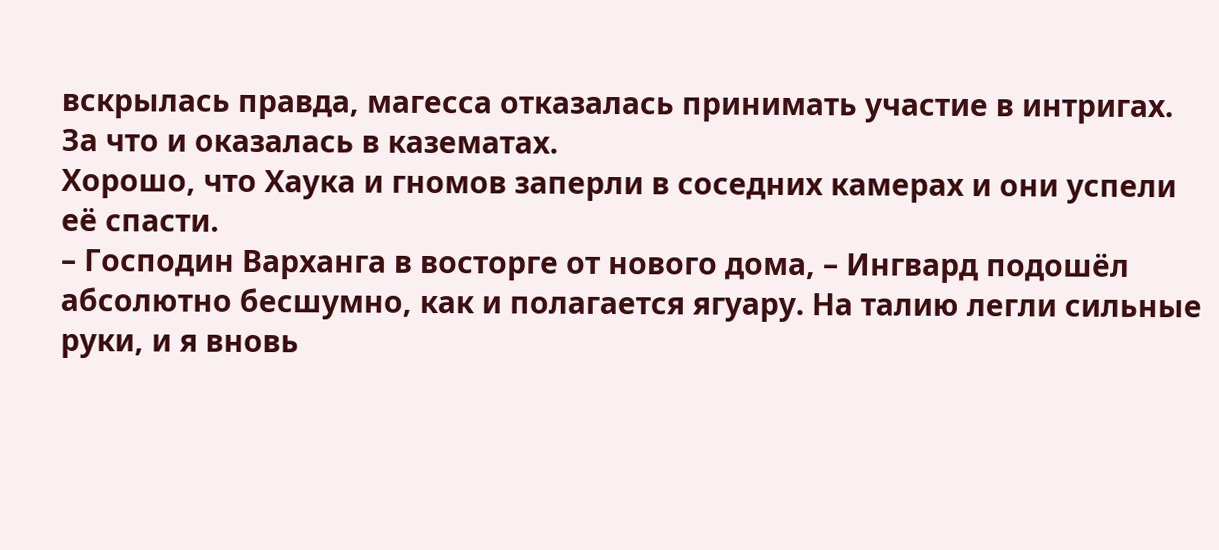вскрылась правда, магесса отказалась принимать участие в интригах. За что и оказалась в казематах.
Хорошо, что Хаука и гномов заперли в соседних камерах и они успели её спасти.
– Господин Варханга в восторге от нового дома, – Ингвард подошёл абсолютно бесшумно, как и полагается ягуару. На талию легли сильные руки, и я вновь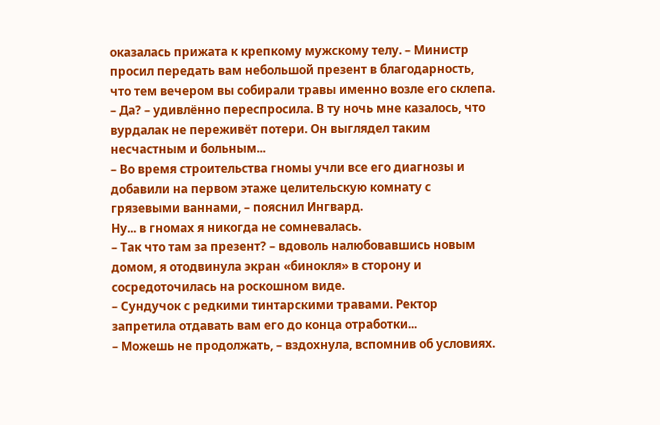оказалась прижата к крепкому мужскому телу. – Министр просил передать вам небольшой презент в благодарность, что тем вечером вы собирали травы именно возле его склепа.
– Да? – удивлённо переспросила. В ту ночь мне казалось, что вурдалак не переживёт потери. Он выглядел таким несчастным и больным...
– Во время строительства гномы учли все его диагнозы и добавили на первом этаже целительскую комнату с грязевыми ваннами, – пояснил Ингвард.
Ну... в гномах я никогда не сомневалась.
– Так что там за презент? – вдоволь налюбовавшись новым домом, я отодвинула экран «бинокля» в сторону и сосредоточилась на роскошном виде.
– Сундучок с редкими тинтарскими травами. Ректор запретила отдавать вам его до конца отработки...
– Можешь не продолжать, – вздохнула, вспомнив об условиях.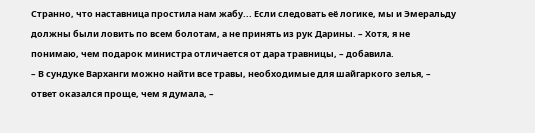Странно, что наставница простила нам жабу... Если следовать её логике, мы и Эмеральду должны были ловить по всем болотам, а не принять из рук Дарины. – Хотя, я не понимаю, чем подарок министра отличается от дара травницы, – добавила.
– В сундуке Варханги можно найти все травы, необходимые для шайгаркого зелья, – ответ оказался проще, чем я думала, –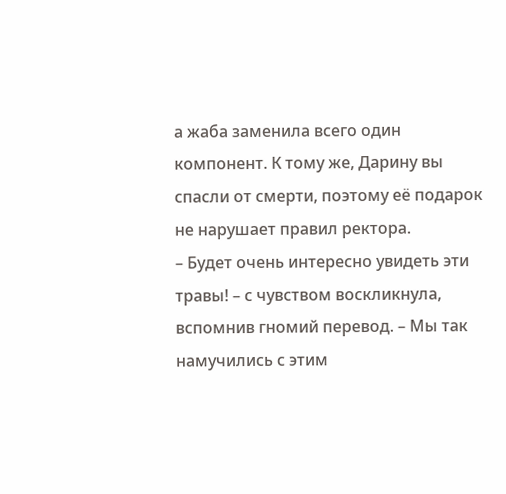а жаба заменила всего один компонент. К тому же, Дарину вы спасли от смерти, поэтому её подарок не нарушает правил ректора.
– Будет очень интересно увидеть эти травы! – с чувством воскликнула, вспомнив гномий перевод. – Мы так намучились с этим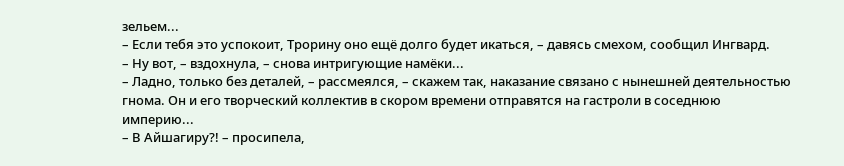зельем...
– Если тебя это успокоит, Трорину оно ещё долго будет икаться, – давясь смехом, сообщил Ингвард.
– Ну вот, – вздохнула, – снова интригующие намёки...
– Ладно, только без деталей, – рассмеялся, – скажем так, наказание связано с нынешней деятельностью гнома. Он и его творческий коллектив в скором времени отправятся на гастроли в соседнюю империю...
– В Айшагиру?! – просипела,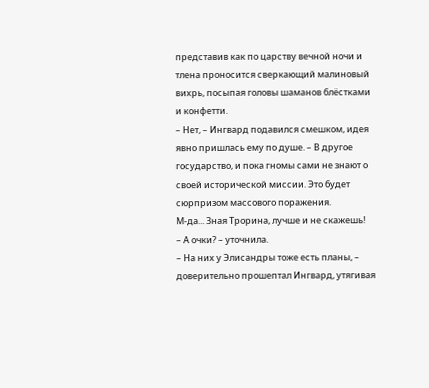представив как по царству вечной ночи и тлена проносится сверкающий малиновый вихрь, посыпая головы шаманов блёстками и конфетти.
– Нет, – Ингвард подавился смешком, идея явно пришлась ему по душе. – В другое государство, и пока гномы сами не знают о своей исторической миссии. Это будет сюрпризом массового поражения.
М-да... Зная Трорина, лучше и не скажешь!
– А очки? – уточнила.
– На них у Элисандры тоже есть планы, – доверительно прошептал Ингвард, утягивая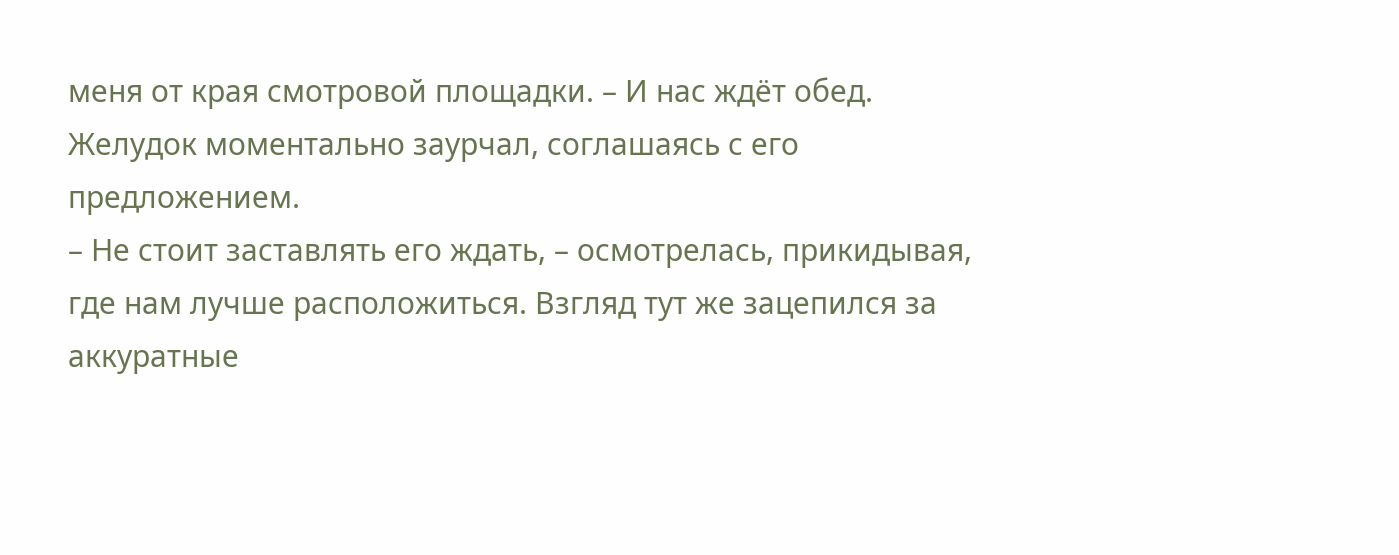меня от края смотровой площадки. – И нас ждёт обед.
Желудок моментально заурчал, соглашаясь с его предложением.
– Не стоит заставлять его ждать, – осмотрелась, прикидывая, где нам лучше расположиться. Взгляд тут же зацепился за аккуратные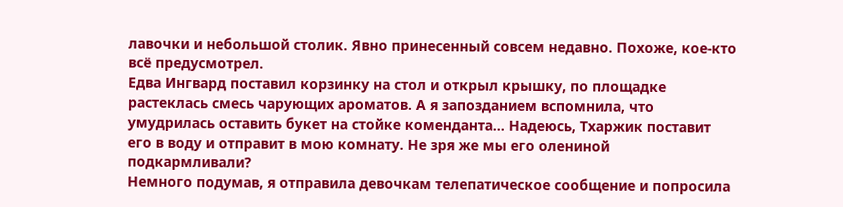лавочки и небольшой столик. Явно принесенный совсем недавно. Похоже, кое-кто всё предусмотрел.
Едва Ингвард поставил корзинку на стол и открыл крышку, по площадке растеклась смесь чарующих ароматов. А я запозданием вспомнила, что умудрилась оставить букет на стойке коменданта... Надеюсь, Тхаржик поставит его в воду и отправит в мою комнату. Не зря же мы его олениной подкармливали?
Немного подумав, я отправила девочкам телепатическое сообщение и попросила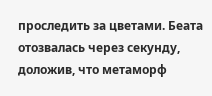проследить за цветами. Беата отозвалась через секунду, доложив, что метаморф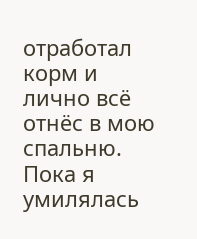отработал корм и лично всё отнёс в мою спальню.
Пока я умилялась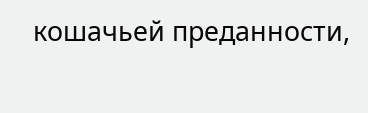кошачьей преданности,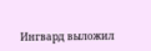Ингвард выложил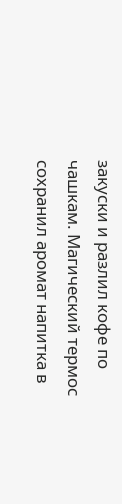закуски и разлил кофе по чашкам. Магический термос сохранил аромат напитка в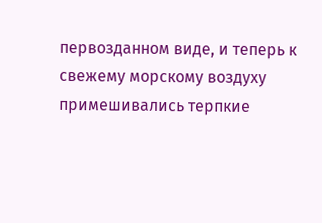первозданном виде, и теперь к свежему морскому воздуху примешивались терпкие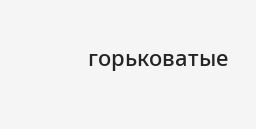горьковатые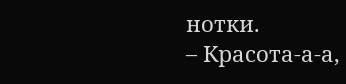нотки.
– Красота-а-а,